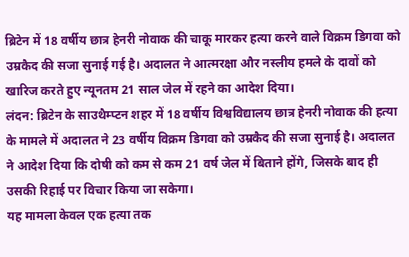ब्रिटेन में 18 वर्षीय छात्र हेनरी नोवाक की चाकू मारकर हत्या करने वाले विक्रम डिगवा को उम्रकैद की सजा सुनाई गई है। अदालत ने आत्मरक्षा और नस्लीय हमले के दावों को खारिज करते हुए न्यूनतम 21 साल जेल में रहने का आदेश दिया।
लंदन: ब्रिटेन के साउथैम्प्टन शहर में 18 वर्षीय विश्वविद्यालय छात्र हेनरी नोवाक की हत्या के मामले में अदालत ने 23 वर्षीय विक्रम डिगवा को उम्रकैद की सजा सुनाई है। अदालत ने आदेश दिया कि दोषी को कम से कम 21 वर्ष जेल में बिताने होंगे, जिसके बाद ही उसकी रिहाई पर विचार किया जा सकेगा।
यह मामला केवल एक हत्या तक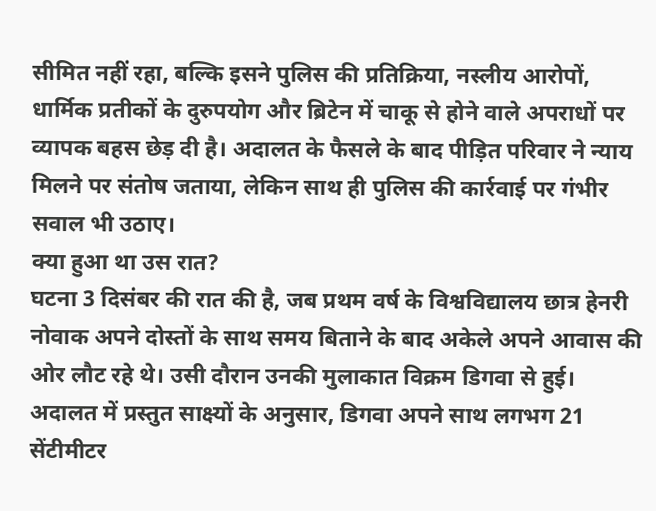सीमित नहीं रहा, बल्कि इसने पुलिस की प्रतिक्रिया, नस्लीय आरोपों, धार्मिक प्रतीकों के दुरुपयोग और ब्रिटेन में चाकू से होने वाले अपराधों पर व्यापक बहस छेड़ दी है। अदालत के फैसले के बाद पीड़ित परिवार ने न्याय मिलने पर संतोष जताया, लेकिन साथ ही पुलिस की कार्रवाई पर गंभीर सवाल भी उठाए।
क्या हुआ था उस रात?
घटना 3 दिसंबर की रात की है, जब प्रथम वर्ष के विश्वविद्यालय छात्र हेनरी नोवाक अपने दोस्तों के साथ समय बिताने के बाद अकेले अपने आवास की ओर लौट रहे थे। उसी दौरान उनकी मुलाकात विक्रम डिगवा से हुई।
अदालत में प्रस्तुत साक्ष्यों के अनुसार, डिगवा अपने साथ लगभग 21 सेंटीमीटर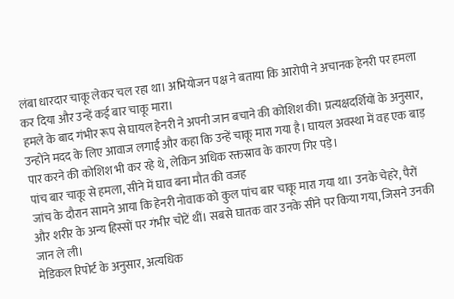लंबा धारदार चाकू लेकर चल रहा था। अभियोजन पक्ष ने बताया कि आरोपी ने अचानक हेनरी पर हमला कर दिया और उन्हें कई बार चाकू मारा।
हमले के बाद गंभीर रूप से घायल हेनरी ने अपनी जान बचाने की कोशिश की। प्रत्यक्षदर्शियों के अनुसार, उन्होंने मदद के लिए आवाज लगाई और कहा कि उन्हें चाकू मारा गया है। घायल अवस्था में वह एक बाड़ पार करने की कोशिश भी कर रहे थे, लेकिन अधिक रक्तस्राव के कारण गिर पड़े।
पांच बार चाकू से हमला, सीने में घाव बना मौत की वजह
जांच के दौरान सामने आया कि हेनरी नोवाक को कुल पांच बार चाकू मारा गया था। उनके चेहरे, पैरों और शरीर के अन्य हिस्सों पर गंभीर चोटें थीं। सबसे घातक वार उनके सीने पर किया गया, जिसने उनकी जान ले ली।
मेडिकल रिपोर्ट के अनुसार, अत्यधिक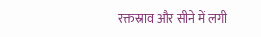रक्तस्राव और सीने में लगी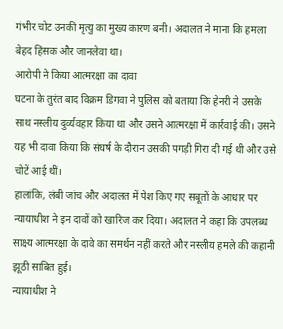गंभीर चोट उनकी मृत्यु का मुख्य कारण बनी। अदालत ने माना कि हमला बेहद हिंसक और जानलेवा था।
आरोपी ने किया आत्मरक्षा का दावा
घटना के तुरंत बाद विक्रम डिगवा ने पुलिस को बताया कि हेनरी ने उसके साथ नस्लीय दुर्व्यवहार किया था और उसने आत्मरक्षा में कार्रवाई की। उसने यह भी दावा किया कि संघर्ष के दौरान उसकी पगड़ी गिरा दी गई थी और उसे चोटें आई थीं।
हालांकि, लंबी जांच और अदालत में पेश किए गए सबूतों के आधार पर न्यायाधीश ने इन दावों को खारिज कर दिया। अदालत ने कहा कि उपलब्ध साक्ष्य आत्मरक्षा के दावे का समर्थन नहीं करते और नस्लीय हमले की कहानी झूठी साबित हुई।
न्यायाधीश ने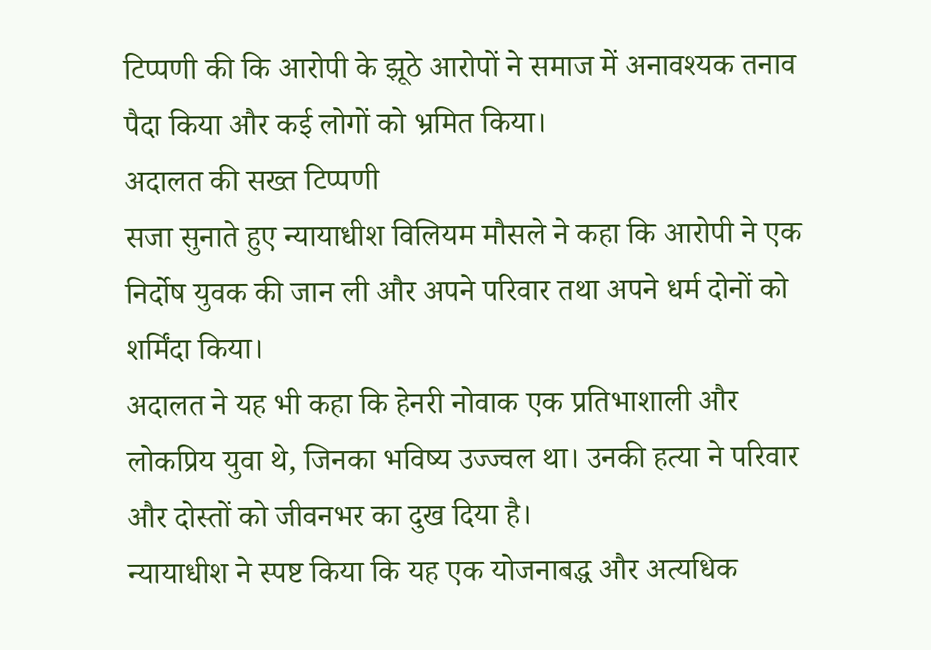टिप्पणी की कि आरोपी के झूठे आरोपों ने समाज में अनावश्यक तनाव पैदा किया और कई लोगों को भ्रमित किया।
अदालत की सख्त टिप्पणी
सजा सुनाते हुए न्यायाधीश विलियम मौसले ने कहा कि आरोपी ने एक निर्दोष युवक की जान ली और अपने परिवार तथा अपने धर्म दोनों को शर्मिंदा किया।
अदालत ने यह भी कहा कि हेनरी नोवाक एक प्रतिभाशाली और लोकप्रिय युवा थे, जिनका भविष्य उज्ज्वल था। उनकी हत्या ने परिवार और दोस्तों को जीवनभर का दुख दिया है।
न्यायाधीश ने स्पष्ट किया कि यह एक योजनाबद्ध और अत्यधिक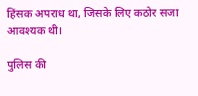हिंसक अपराध था, जिसके लिए कठोर सजा आवश्यक थी।

पुलिस की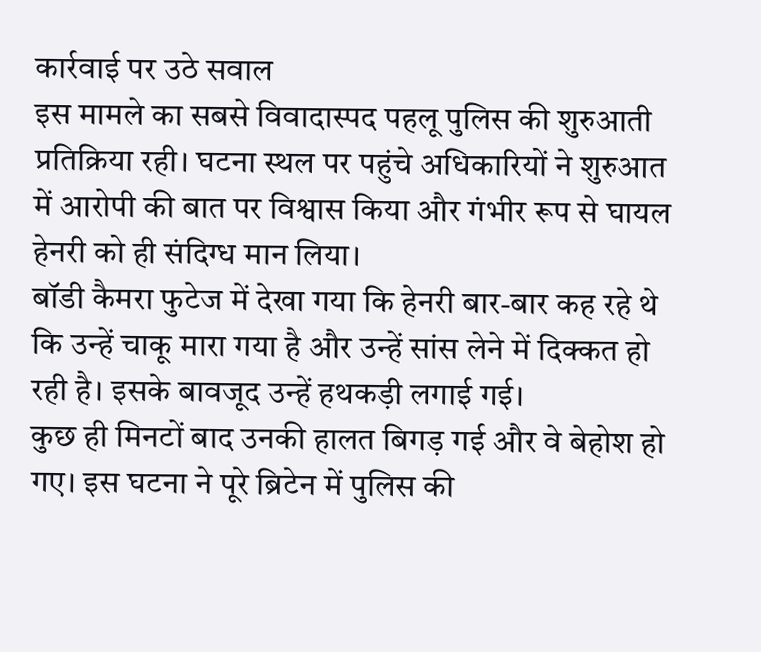कार्रवाई पर उठे सवाल
इस मामले का सबसे विवादास्पद पहलू पुलिस की शुरुआती प्रतिक्रिया रही। घटना स्थल पर पहुंचे अधिकारियों ने शुरुआत में आरोपी की बात पर विश्वास किया और गंभीर रूप से घायल हेनरी को ही संदिग्ध मान लिया।
बॉडी कैमरा फुटेज में देखा गया कि हेनरी बार-बार कह रहे थे कि उन्हें चाकू मारा गया है और उन्हें सांस लेने में दिक्कत हो रही है। इसके बावजूद उन्हें हथकड़ी लगाई गई।
कुछ ही मिनटों बाद उनकी हालत बिगड़ गई और वे बेहोश हो गए। इस घटना ने पूरे ब्रिटेन में पुलिस की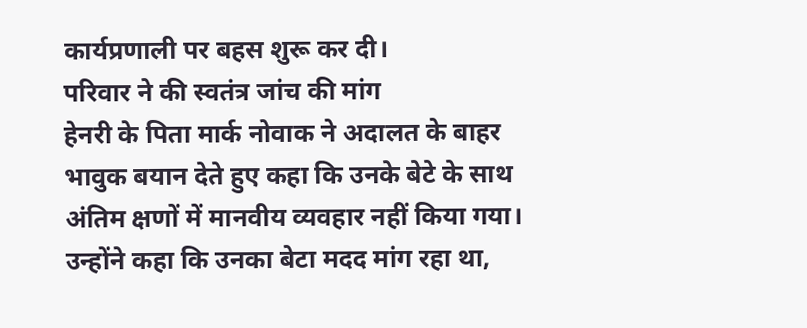कार्यप्रणाली पर बहस शुरू कर दी।
परिवार ने की स्वतंत्र जांच की मांग
हेनरी के पिता मार्क नोवाक ने अदालत के बाहर भावुक बयान देते हुए कहा कि उनके बेटे के साथ अंतिम क्षणों में मानवीय व्यवहार नहीं किया गया।
उन्होंने कहा कि उनका बेटा मदद मांग रहा था,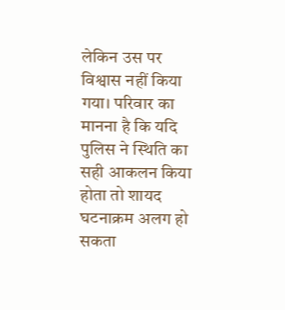लेकिन उस पर विश्वास नहीं किया गया। परिवार का मानना है कि यदि पुलिस ने स्थिति का सही आकलन किया होता तो शायद घटनाक्रम अलग हो सकता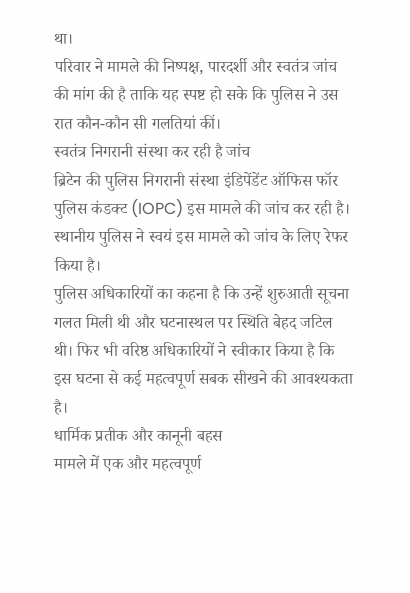था।
परिवार ने मामले की निष्पक्ष, पारदर्शी और स्वतंत्र जांच की मांग की है ताकि यह स्पष्ट हो सके कि पुलिस ने उस रात कौन-कौन सी गलतियां कीं।
स्वतंत्र निगरानी संस्था कर रही है जांच
ब्रिटेन की पुलिस निगरानी संस्था इंडिपेंडेंट ऑफिस फॉर पुलिस कंडक्ट (IOPC) इस मामले की जांच कर रही है। स्थानीय पुलिस ने स्वयं इस मामले को जांच के लिए रेफर किया है।
पुलिस अधिकारियों का कहना है कि उन्हें शुरुआती सूचना गलत मिली थी और घटनास्थल पर स्थिति बेहद जटिल थी। फिर भी वरिष्ठ अधिकारियों ने स्वीकार किया है कि इस घटना से कई महत्वपूर्ण सबक सीखने की आवश्यकता है।
धार्मिक प्रतीक और कानूनी बहस
मामले में एक और महत्वपूर्ण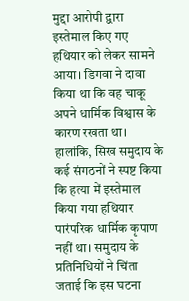मुद्दा आरोपी द्वारा इस्तेमाल किए गए हथियार को लेकर सामने आया। डिगवा ने दावा किया था कि वह चाकू अपने धार्मिक विश्वास के कारण रखता था।
हालांकि, सिख समुदाय के कई संगठनों ने स्पष्ट किया कि हत्या में इस्तेमाल किया गया हथियार पारंपरिक धार्मिक कृपाण नहीं था। समुदाय के प्रतिनिधियों ने चिंता जताई कि इस घटना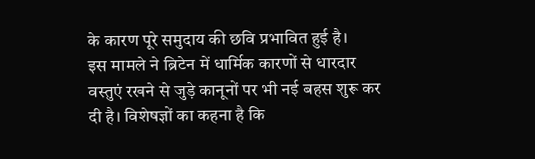के कारण पूरे समुदाय की छवि प्रभावित हुई है।
इस मामले ने ब्रिटेन में धार्मिक कारणों से धारदार वस्तुएं रखने से जुड़े कानूनों पर भी नई बहस शुरू कर दी है। विशेषज्ञों का कहना है कि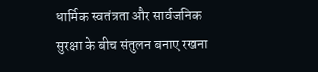धार्मिक स्वतंत्रता और सार्वजनिक सुरक्षा के बीच संतुलन बनाए रखना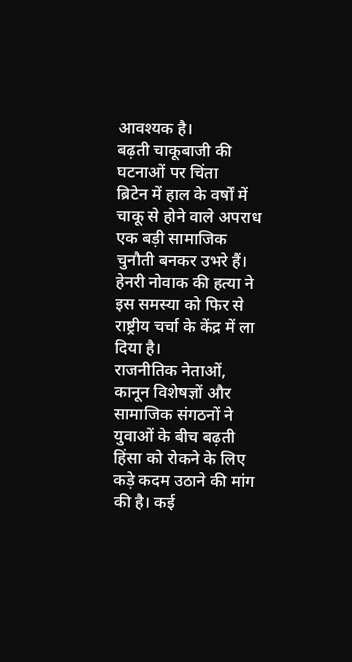आवश्यक है।
बढ़ती चाकूबाजी की घटनाओं पर चिंता
ब्रिटेन में हाल के वर्षों में चाकू से होने वाले अपराध एक बड़ी सामाजिक चुनौती बनकर उभरे हैं। हेनरी नोवाक की हत्या ने इस समस्या को फिर से राष्ट्रीय चर्चा के केंद्र में ला दिया है।
राजनीतिक नेताओं, कानून विशेषज्ञों और सामाजिक संगठनों ने युवाओं के बीच बढ़ती हिंसा को रोकने के लिए कड़े कदम उठाने की मांग की है। कई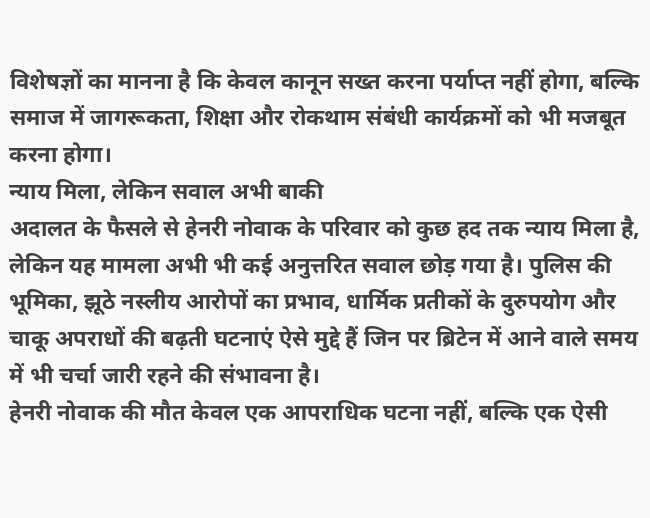विशेषज्ञों का मानना है कि केवल कानून सख्त करना पर्याप्त नहीं होगा, बल्कि समाज में जागरूकता, शिक्षा और रोकथाम संबंधी कार्यक्रमों को भी मजबूत करना होगा।
न्याय मिला, लेकिन सवाल अभी बाकी
अदालत के फैसले से हेनरी नोवाक के परिवार को कुछ हद तक न्याय मिला है, लेकिन यह मामला अभी भी कई अनुत्तरित सवाल छोड़ गया है। पुलिस की भूमिका, झूठे नस्लीय आरोपों का प्रभाव, धार्मिक प्रतीकों के दुरुपयोग और चाकू अपराधों की बढ़ती घटनाएं ऐसे मुद्दे हैं जिन पर ब्रिटेन में आने वाले समय में भी चर्चा जारी रहने की संभावना है।
हेनरी नोवाक की मौत केवल एक आपराधिक घटना नहीं, बल्कि एक ऐसी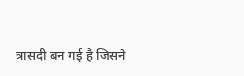त्रासदी बन गई है जिसने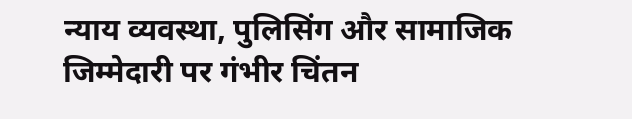न्याय व्यवस्था, पुलिसिंग और सामाजिक जिम्मेदारी पर गंभीर चिंतन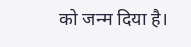को जन्म दिया है।